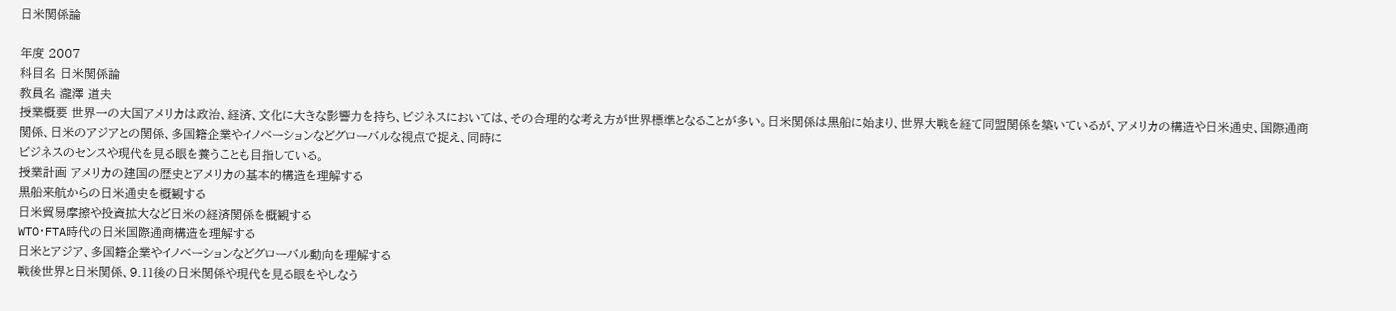日米関係論

年度 2007
科目名 日米関係論
教員名 瀧澤 道夫
授業概要 世界一の大国アメリカは政治、経済、文化に大きな影響力を持ち、ビジネスにおいては、その合理的な考え方が世界標準となることが多い。日米関係は黒船に始まり、世界大戦を経て同盟関係を築いているが、アメリカの構造や日米通史、国際通商関係、日米のアジアとの関係、多国籍企業やイノベーションなどグローバルな視点で捉え、同時に
ビジネスのセンスや現代を見る眼を養うことも目指している。
授業計画 アメリカの建国の歴史とアメリカの基本的構造を理解する
黒船来航からの日米通史を概観する
日米貿易摩擦や投資拡大など日米の経済関係を概観する
WTO・FTA時代の日米国際通商構造を理解する
日米とアジア、多国籍企業やイノベーションなどグローバル動向を理解する
戦後世界と日米関係、9.11後の日米関係や現代を見る眼をやしなう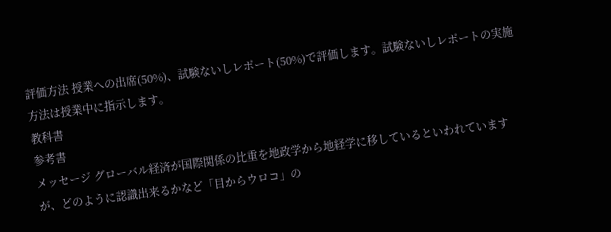評価方法 授業への出席(50%)、試験ないしレポート(50%)で評価します。試験ないしレポートの実施方法は授業中に指示します。
教科書
参考書
メッセージ グローバル経済が国際関係の比重を地政学から地経学に移しているといわれていますが、どのように認識出来るかなど「目からウロコ」の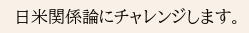日米関係論にチャレンジします。